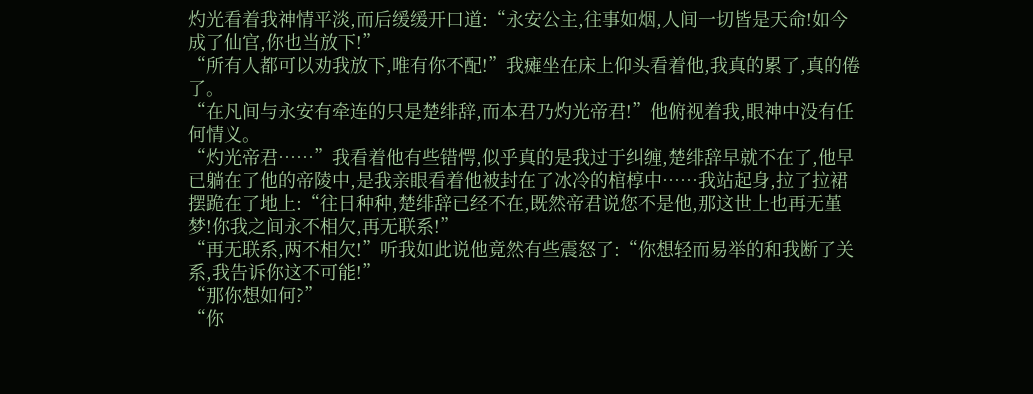灼光看着我神情平淡,而后缓缓开口道:“永安公主,往事如烟,人间一切皆是天命!如今成了仙官,你也当放下!”
“所有人都可以劝我放下,唯有你不配!”我瘫坐在床上仰头看着他,我真的累了,真的倦了。
“在凡间与永安有牵连的只是楚绯辞,而本君乃灼光帝君!”他俯视着我,眼神中没有任何情义。
“灼光帝君……”我看着他有些错愕,似乎真的是我过于纠缠,楚绯辞早就不在了,他早已躺在了他的帝陵中,是我亲眼看着他被封在了冰冷的棺椁中……我站起身,拉了拉裙摆跪在了地上:“往日种种,楚绯辞已经不在,既然帝君说您不是他,那这世上也再无堇梦!你我之间永不相欠,再无联系!”
“再无联系,两不相欠!”听我如此说他竟然有些震怒了:“你想轻而易举的和我断了关系,我告诉你这不可能!”
“那你想如何?”
“你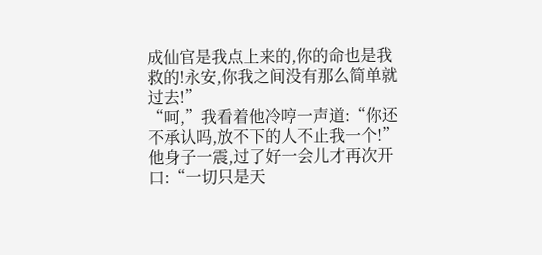成仙官是我点上来的,你的命也是我救的!永安,你我之间没有那么简单就过去!”
“呵,”我看着他冷哼一声道:“你还不承认吗,放不下的人不止我一个!”
他身子一震,过了好一会儿才再次开口:“一切只是天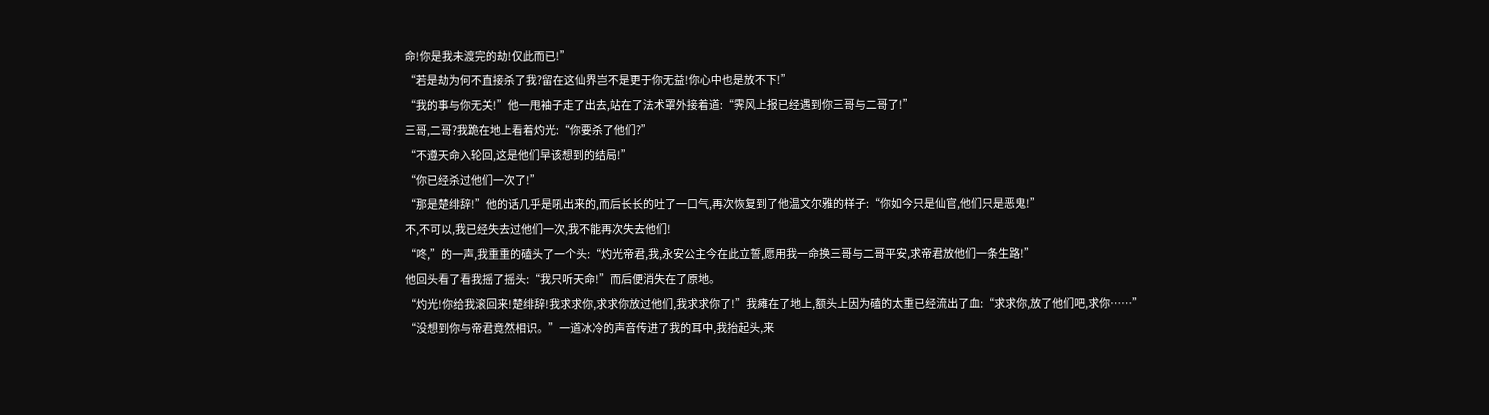命!你是我未渡完的劫!仅此而已!”
“若是劫为何不直接杀了我?留在这仙界岂不是更于你无益!你心中也是放不下!”
“我的事与你无关!”他一甩袖子走了出去,站在了法术罩外接着道:“霁风上报已经遇到你三哥与二哥了!”
三哥,二哥?我跪在地上看着灼光:“你要杀了他们?”
“不遵天命入轮回,这是他们早该想到的结局!”
“你已经杀过他们一次了!”
“那是楚绯辞!”他的话几乎是吼出来的,而后长长的吐了一口气,再次恢复到了他温文尔雅的样子:“你如今只是仙官,他们只是恶鬼!”
不,不可以,我已经失去过他们一次,我不能再次失去他们!
“咚,”的一声,我重重的磕头了一个头:“灼光帝君,我,永安公主今在此立誓,愿用我一命换三哥与二哥平安,求帝君放他们一条生路!”
他回头看了看我摇了摇头:“我只听天命!”而后便消失在了原地。
“灼光!你给我滚回来!楚绯辞!我求求你,求求你放过他们,我求求你了!”我瘫在了地上,额头上因为磕的太重已经流出了血:“求求你,放了他们吧,求你……”
“没想到你与帝君竟然相识。”一道冰冷的声音传进了我的耳中,我抬起头,来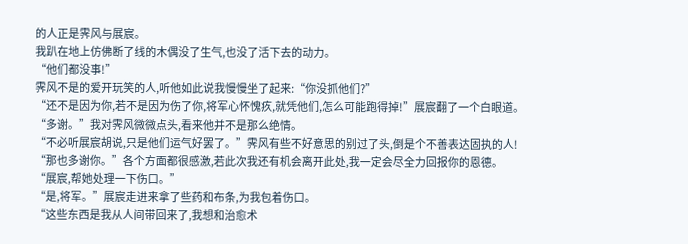的人正是霁风与展宸。
我趴在地上仿佛断了线的木偶没了生气,也没了活下去的动力。
“他们都没事!”
霁风不是的爱开玩笑的人,听他如此说我慢慢坐了起来:“你没抓他们?”
“还不是因为你,若不是因为伤了你,将军心怀愧疚,就凭他们,怎么可能跑得掉!”展宸翻了一个白眼道。
“多谢。”我对霁风微微点头,看来他并不是那么绝情。
“不必听展宸胡说,只是他们运气好罢了。”霁风有些不好意思的别过了头,倒是个不善表达固执的人!
“那也多谢你。”各个方面都很感激,若此次我还有机会离开此处,我一定会尽全力回报你的恩德。
“展宸,帮她处理一下伤口。”
“是,将军。”展宸走进来拿了些药和布条,为我包着伤口。
“这些东西是我从人间带回来了,我想和治愈术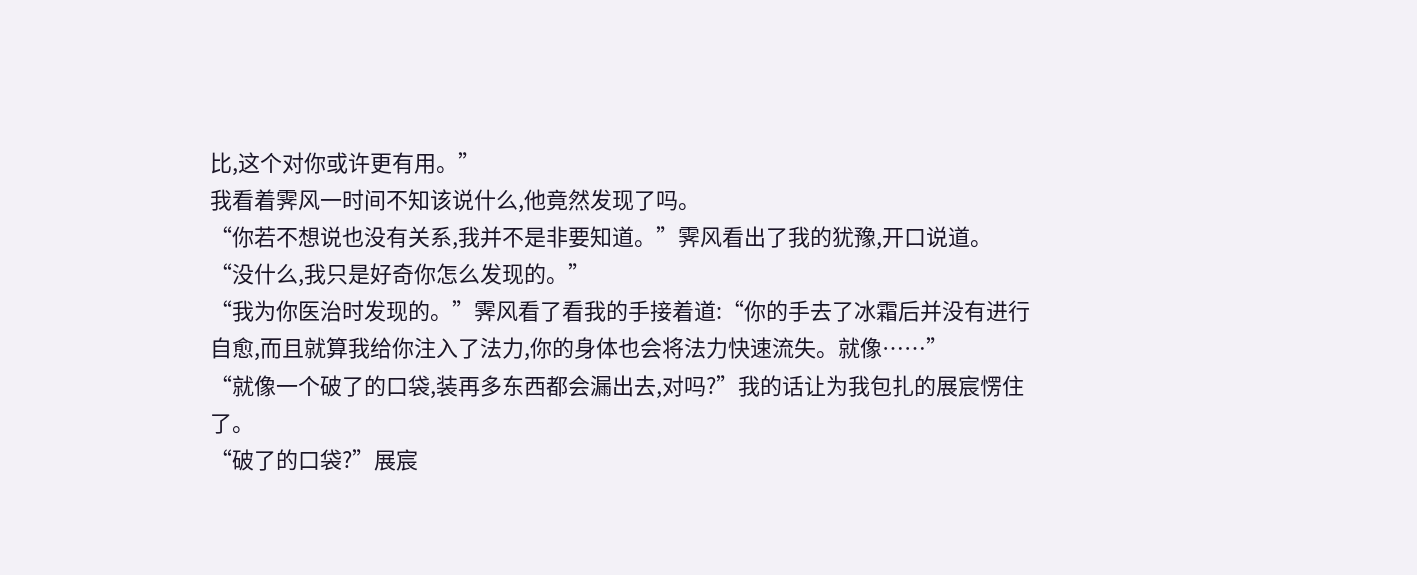比,这个对你或许更有用。”
我看着霁风一时间不知该说什么,他竟然发现了吗。
“你若不想说也没有关系,我并不是非要知道。”霁风看出了我的犹豫,开口说道。
“没什么,我只是好奇你怎么发现的。”
“我为你医治时发现的。”霁风看了看我的手接着道:“你的手去了冰霜后并没有进行自愈,而且就算我给你注入了法力,你的身体也会将法力快速流失。就像……”
“就像一个破了的口袋,装再多东西都会漏出去,对吗?”我的话让为我包扎的展宸愣住了。
“破了的口袋?”展宸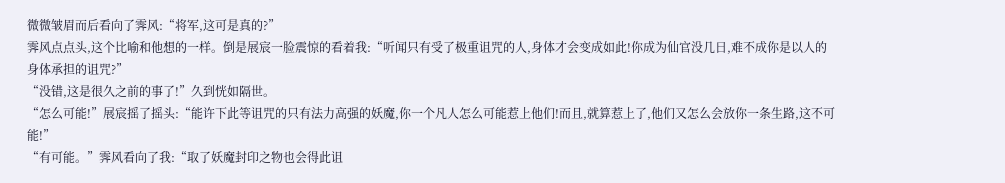微微皱眉而后看向了霁风:“将军,这可是真的?”
霁风点点头,这个比喻和他想的一样。倒是展宸一脸震惊的看着我:“听闻只有受了极重诅咒的人,身体才会变成如此!你成为仙官没几日,难不成你是以人的身体承担的诅咒?”
“没错,这是很久之前的事了!”久到恍如隔世。
“怎么可能!”展宸摇了摇头:“能许下此等诅咒的只有法力高强的妖魔,你一个凡人怎么可能惹上他们!而且,就算惹上了,他们又怎么会放你一条生路,这不可能!”
“有可能。”霁风看向了我:“取了妖魔封印之物也会得此诅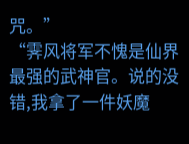咒。”
“霁风将军不愧是仙界最强的武神官。说的没错,我拿了一件妖魔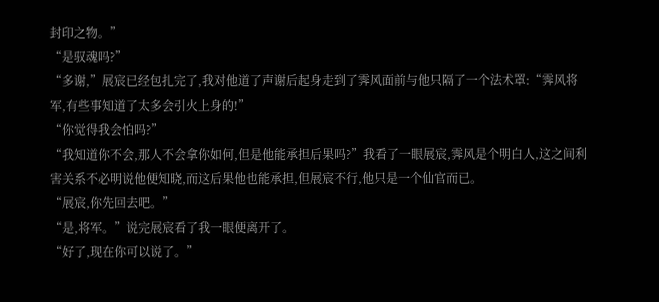封印之物。”
“是驭魂吗?”
“多谢,”展宸已经包扎完了,我对他道了声谢后起身走到了霁风面前与他只隔了一个法术罩:“霁风将军,有些事知道了太多会引火上身的!”
“你觉得我会怕吗?”
“我知道你不会,那人不会拿你如何,但是他能承担后果吗?”我看了一眼展宸,霁风是个明白人,这之间利害关系不必明说他便知晓,而这后果他也能承担,但展宸不行,他只是一个仙官而已。
“展宸,你先回去吧。”
“是,将军。”说完展宸看了我一眼便离开了。
“好了,现在你可以说了。”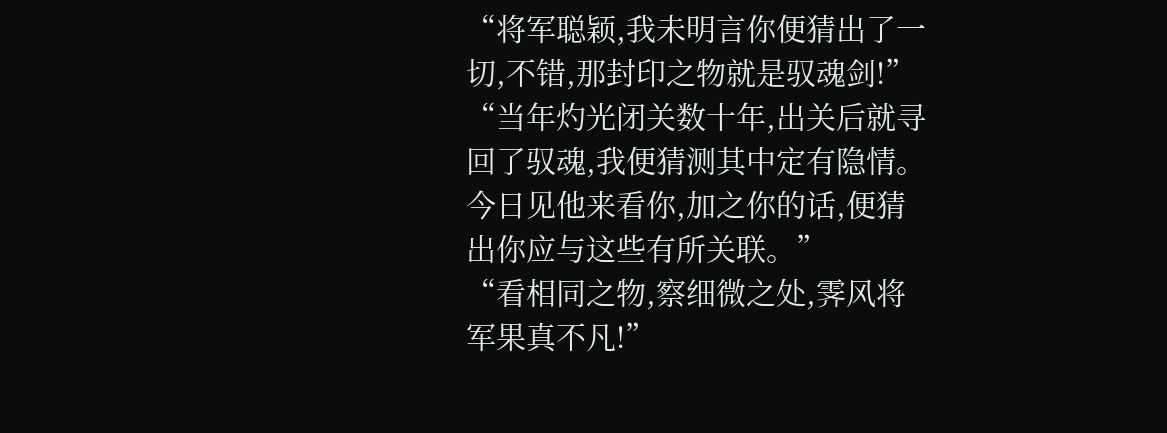“将军聪颖,我未明言你便猜出了一切,不错,那封印之物就是驭魂剑!”
“当年灼光闭关数十年,出关后就寻回了驭魂,我便猜测其中定有隐情。今日见他来看你,加之你的话,便猜出你应与这些有所关联。”
“看相同之物,察细微之处,霁风将军果真不凡!”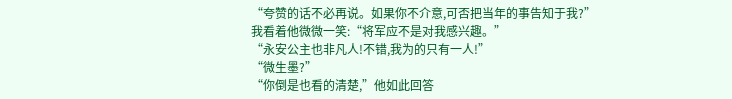“夸赞的话不必再说。如果你不介意,可否把当年的事告知于我?”
我看着他微微一笑:“将军应不是对我感兴趣。”
“永安公主也非凡人!不错,我为的只有一人!”
“微生墨?”
“你倒是也看的清楚,”他如此回答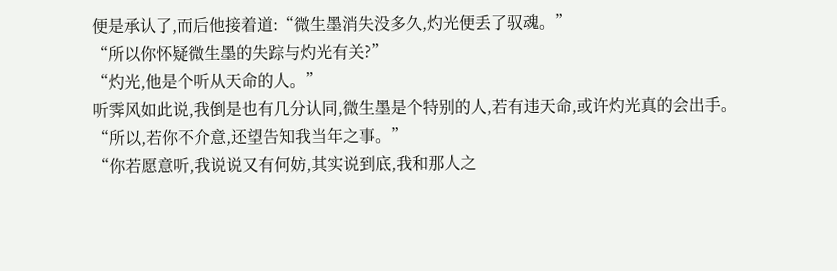便是承认了,而后他接着道:“微生墨消失没多久,灼光便丢了驭魂。”
“所以你怀疑微生墨的失踪与灼光有关?”
“灼光,他是个听从天命的人。”
听霁风如此说,我倒是也有几分认同,微生墨是个特别的人,若有违天命,或许灼光真的会出手。
“所以,若你不介意,还望告知我当年之事。”
“你若愿意听,我说说又有何妨,其实说到底,我和那人之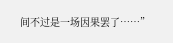间不过是一场因果罢了……”